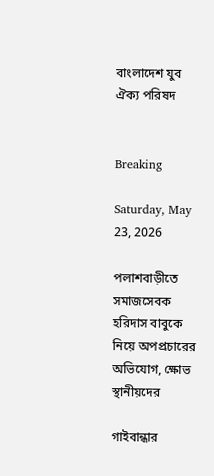বাংলাদেশ যুব ঐক্য পরিষদ


Breaking

Saturday, May 23, 2026

পলাশবাড়ীতে সমাজসেবক হরিদাস বাবুকে নিয়ে অপপ্রচারের অভিযোগ, ক্ষোভ স্থানীয়দের

গাইবান্ধার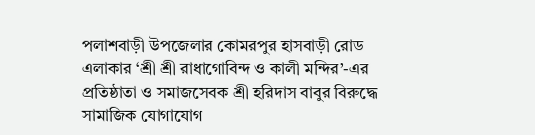পলাশবাড়ী উপজেলার কোমরপুর হাসবাড়ী রোড এলাকার ‘শ্রী শ্রী রাধাগোবিন্দ ও কালী মন্দির’-এর প্রতিষ্ঠাতা ও সমাজসেবক শ্রী হরিদাস বাবুর বিরুদ্ধে সামাজিক যোগাযোগ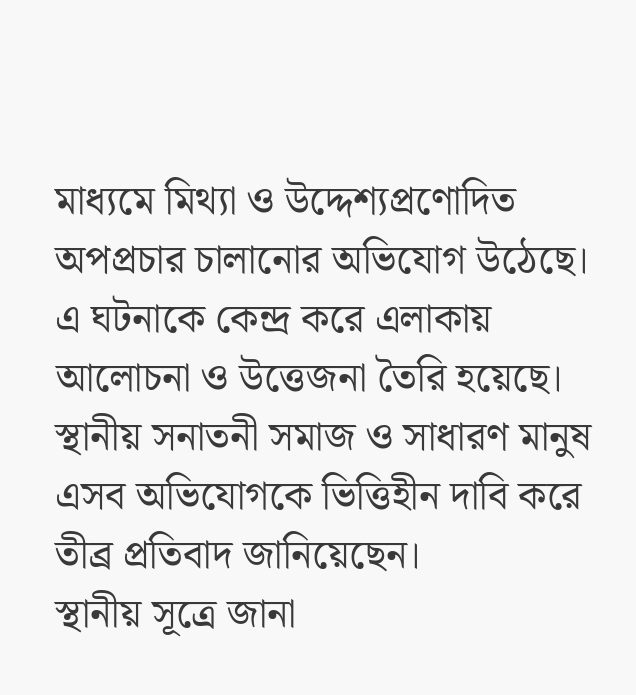মাধ্যমে মিথ্যা ও উদ্দেশ্যপ্রণোদিত অপপ্রচার চালানোর অভিযোগ উঠেছে। এ ঘটনাকে কেন্দ্র করে এলাকায় আলোচনা ও উত্তেজনা তৈরি হয়েছে। স্থানীয় সনাতনী সমাজ ও সাধারণ মানুষ এসব অভিযোগকে ভিত্তিহীন দাবি করে তীব্র প্রতিবাদ জানিয়েছেন।
স্থানীয় সূত্রে জানা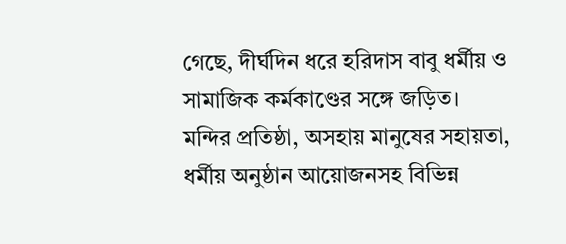গেছে, দীর্ঘদিন ধরে হরিদাস বাবু ধর্মীয় ও সামাজিক কর্মকাণ্ডের সঙ্গে জড়িত। মন্দির প্রতিষ্ঠা, অসহায় মানুষের সহায়তা, ধর্মীয় অনুষ্ঠান আয়োজনসহ বিভিন্ন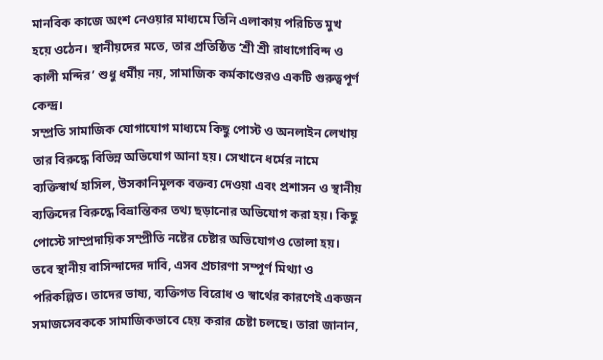মানবিক কাজে অংশ নেওয়ার মাধ্যমে তিনি এলাকায় পরিচিত মুখ হয়ে ওঠেন। স্থানীয়দের মতে, তার প্রতিষ্ঠিত ‘শ্রী শ্রী রাধাগোবিন্দ ও কালী মন্দির’ শুধু ধর্মীয় নয়, সামাজিক কর্মকাণ্ডেরও একটি গুরুত্বপূর্ণ কেন্দ্র।
সম্প্রতি সামাজিক যোগাযোগ মাধ্যমে কিছু পোস্ট ও অনলাইন লেখায় তার বিরুদ্ধে বিভিন্ন অভিযোগ আনা হয়। সেখানে ধর্মের নামে ব্যক্তিস্বার্থ হাসিল, উসকানিমূলক বক্তব্য দেওয়া এবং প্রশাসন ও স্থানীয় ব্যক্তিদের বিরুদ্ধে বিভ্রান্তিকর তথ্য ছড়ানোর অভিযোগ করা হয়। কিছু পোস্টে সাম্প্রদায়িক সম্প্রীতি নষ্টের চেষ্টার অভিযোগও তোলা হয়।
তবে স্থানীয় বাসিন্দাদের দাবি, এসব প্রচারণা সম্পূর্ণ মিথ্যা ও পরিকল্পিত। তাদের ভাষ্য, ব্যক্তিগত বিরোধ ও স্বার্থের কারণেই একজন সমাজসেবককে সামাজিকভাবে হেয় করার চেষ্টা চলছে। তারা জানান,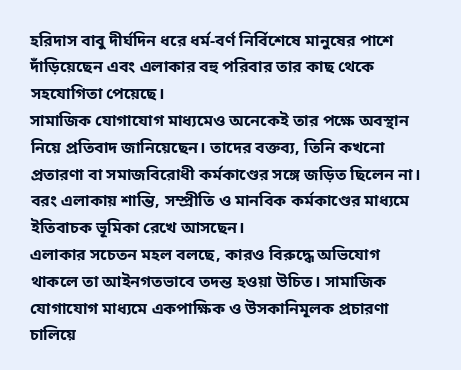হরিদাস বাবু দীর্ঘদিন ধরে ধর্ম-বর্ণ নির্বিশেষে মানুষের পাশে দাঁড়িয়েছেন এবং এলাকার বহু পরিবার তার কাছ থেকে সহযোগিতা পেয়েছে।
সামাজিক যোগাযোগ মাধ্যমেও অনেকেই তার পক্ষে অবস্থান নিয়ে প্রতিবাদ জানিয়েছেন। তাদের বক্তব্য, তিনি কখনো প্রতারণা বা সমাজবিরোধী কর্মকাণ্ডের সঙ্গে জড়িত ছিলেন না। বরং এলাকায় শান্তি, সম্প্রীতি ও মানবিক কর্মকাণ্ডের মাধ্যমে ইতিবাচক ভূমিকা রেখে আসছেন।
এলাকার সচেতন মহল বলছে, কারও বিরুদ্ধে অভিযোগ থাকলে তা আইনগতভাবে তদন্ত হওয়া উচিত। সামাজিক যোগাযোগ মাধ্যমে একপাক্ষিক ও উসকানিমূলক প্রচারণা চালিয়ে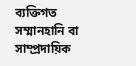ব্যক্তিগত সম্মানহানি বা সাম্প্রদায়িক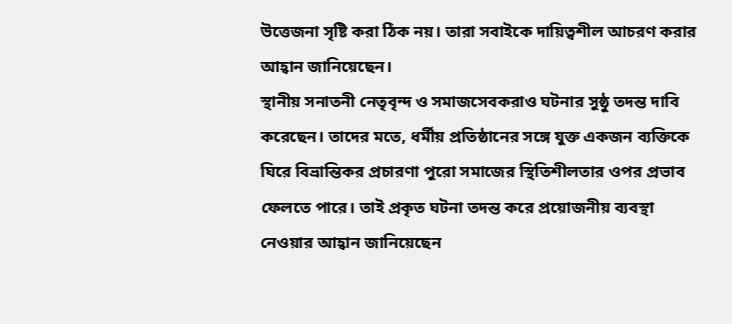উত্তেজনা সৃষ্টি করা ঠিক নয়। তারা সবাইকে দায়িত্বশীল আচরণ করার আহ্বান জানিয়েছেন।
স্থানীয় সনাতনী নেতৃবৃন্দ ও সমাজসেবকরাও ঘটনার সুষ্ঠু তদন্ত দাবি করেছেন। তাদের মতে, ধর্মীয় প্রতিষ্ঠানের সঙ্গে যুক্ত একজন ব্যক্তিকে ঘিরে বিভ্রান্তিকর প্রচারণা পুরো সমাজের স্থিতিশীলতার ওপর প্রভাব ফেলতে পারে। তাই প্রকৃত ঘটনা তদন্ত করে প্রয়োজনীয় ব্যবস্থা নেওয়ার আহ্বান জানিয়েছেন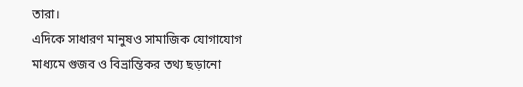তারা।
এদিকে সাধারণ মানুষও সামাজিক যোগাযোগ মাধ্যমে গুজব ও বিভ্রান্তিকর তথ্য ছড়ানো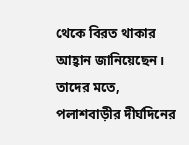থেকে বিরত থাকার আহ্বান জানিয়েছেন। তাদের মতে, পলাশবাড়ীর দীর্ঘদিনের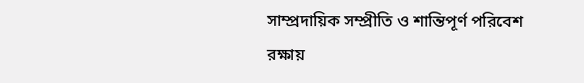সাম্প্রদায়িক সম্প্রীতি ও শান্তিপূর্ণ পরিবেশ রক্ষায়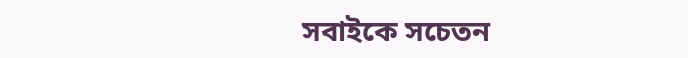সবাইকে সচেতন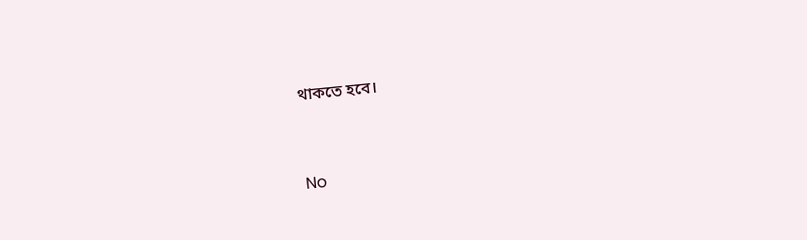থাকতে হবে।



No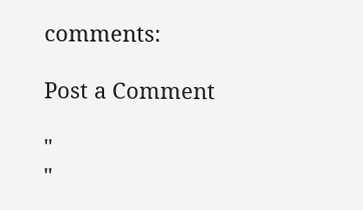comments:

Post a Comment

"
"